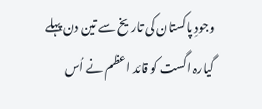وجودِ پاکستان کی تاریخ سے تین دن پہلے گیارہ اگست کو قائد اعظم نے اُس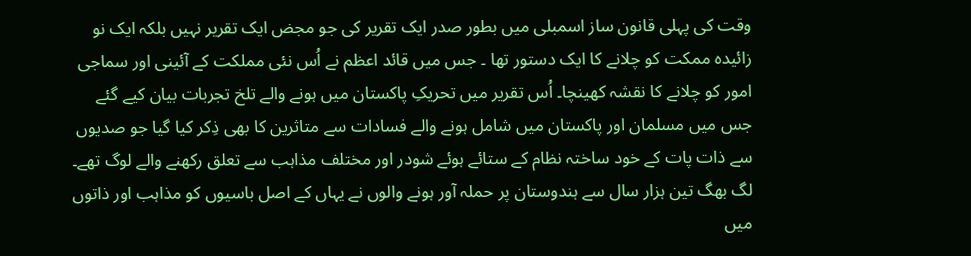وقت کی پہلی قانون ساز اسمبلی میں بطور صدر ایک تقریر کی جو مجض ایک تقریر نہیں بلکہ ایک نو زائیدہ ممکت کو چلانے کا ایک دستور تھا ۔ جس میں قائد اعظم نے اُس نئی مملکت کے آئینی اور سماجی امور کو چلانے کا نقشہ کھینچا۔ اُس تقریر میں تحریکِ پاکستان میں ہونے والے تلخ تجربات بیان کیے گئے جس میں مسلمان اور پاکستان میں شامل ہونے والے فسادات سے متاثرین کا بھی ذِکر کیا گیا جو صدیوں سے ذات پات کے خود ساختہ نظام کے ستائے ہوئے شودر اور مختلف مذاہب سے تعلق رکھنے والے لوگ تھے۔
لگ بھگ تین ہزار سال سے ہندوستان پر حملہ آور ہونے والوں نے یہاں کے اصل باسیوں کو مذاہب اور ذاتوں میں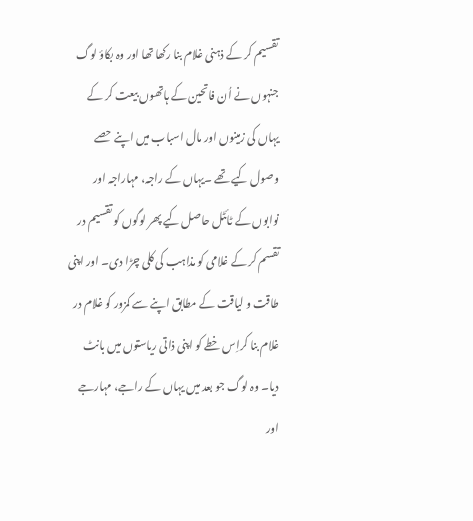تقسیم کر کے ذہنی غلام بنا رکھا تھا اور وہ بکاؤ لوگ جنہوں نے اُن فاتحین کے ہاتھوں بیعت کر کے یہاں کی زمینوں اور مال اسباب میں اپنے حصے وصول کیے تھے ۔یہاں کے راجہ، مہاراجہ اور نوابوں کے ٹائٹل حاصل کیے پھر لوگوں کو تقسیم در تقسم کر کے غلامی کو مذاہب کی کلی چڑا دی۔ اور اپنی طاقت و لیاقت کے مطابق اپنے سے کمزور کو غلام در غلام بنا کراِس خطے کو اپنی ذاتی ریاستوں میں بانٹ دیا۔ وہ لوگ جو بعد میں یہاں کے راجے، مہارجے اور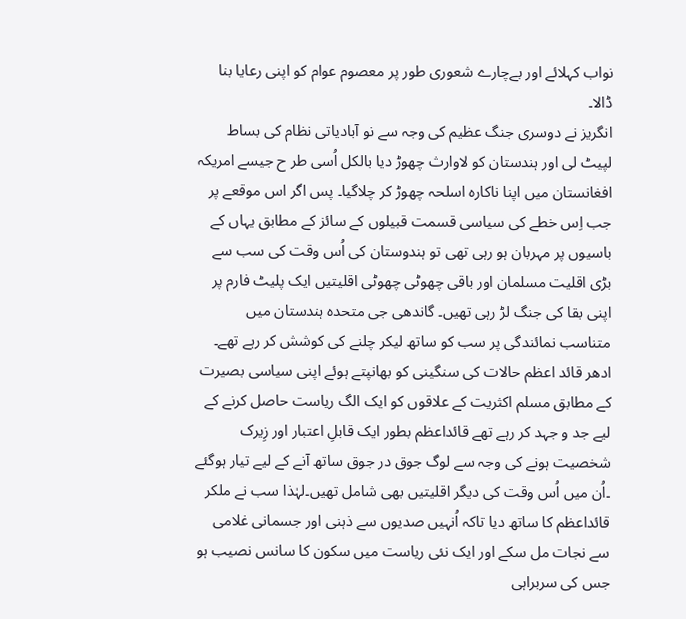نواب کہلائے اور بےچارے شعوری طور پر معصوم عوام کو اپنی رعایا بنا ڈالا۔
انگریز نے دوسری جنگ عظیم کی وجہ سے نو آبادیاتی نظام کی بساط لپیٹ لی اور ہندستان کو لاوارث چھوڑ دیا بالکل اُسی طر ح جیسے امریکہ افغانستان میں اپنا ناکارہ اسلحہ چھوڑ کر چلاگیا۔ پس اگر اس موقعے پر جب اِس خطے کی سیاسی قسمت قبیلوں کے سائز کے مطابق یہاں کے باسیوں پر مہربان ہو رہی تھی تو ہندوستان کی اُس وقت کی سب سے بڑی اقلیت مسلمان اور باقی چھوٹی چھوٹی اقلیتیں ایک پلیٹ فارم پر اپنی بقا کی جنگ لڑ رہی تھیں۔ گاندھی جی متحدہ ہندستان میں متناسب نمائندگی پر سب کو ساتھ لیکر چلنے کی کوشش کر رہے تھے۔ ادھر قائد اعظم حالات کی سنگینی کو بھانپتے ہوئے اپنی سیاسی بصیرت کے مطابق مسلم اکثریت کے علاقوں کو ایک الگ ریاست حاصل کرنے کے لیے جد و جہد کر رہے تھے قائداعظم بطور ایک قابلِ اعتبار اور زِیرک شخصیت ہونے کی وجہ سے لوگ جوق در جوق ساتھ آنے کے لیے تیار ہوگئے ۔اُن میں اُس وقت کی دیگر اقلیتیں بھی شامل تھیں۔لہٰذا سب نے ملکر قائداعظم کا ساتھ دیا تاکہ اُنہیں صدیوں سے ذہنی اور جسمانی غلامی سے نجات مل سکے اور ایک نئی ریاست میں سکون کا سانس نصیب ہو جس کی سربراہی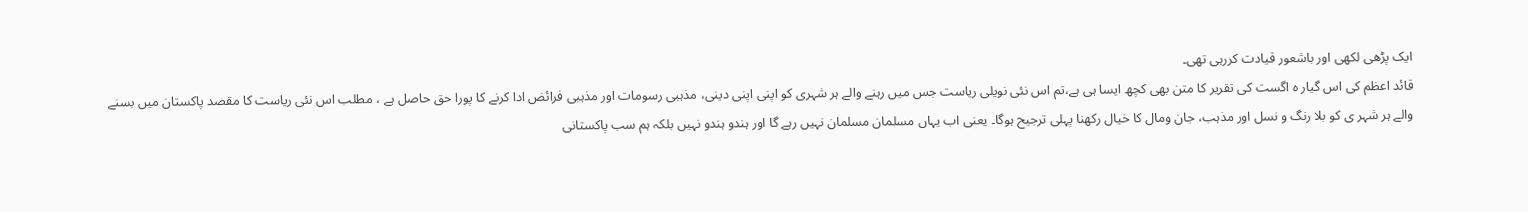ایک پڑھی لکھی اور باشعور قیادت کررہی تھی۔
قائد اعظم کی اس گیار ہ اگست کی تقریر کا متن بھی کچھ ایسا ہی ہے،تم اس نئی نویلی ریاست جس میں رہنے والے ہر شہری کو اپنی اپنی دینی، مذہبی رسومات اور مذہبی فرائض ادا کرنے کا پورا حق حاصل ہے ، مطلب اس نئی ریاست کا مقصد پاکستان میں بسنے والے ہر شہر ی کو بلا رنگ و نسل اور مذہب، جان ومال کا خیال رکھنا پہلی ترجیح ہوگا۔ یعنی اب یہاں مسلمان مسلمان نہیں رہے گا اور ہندو ہندو نہیں بلکہ ہم سب پاکستانی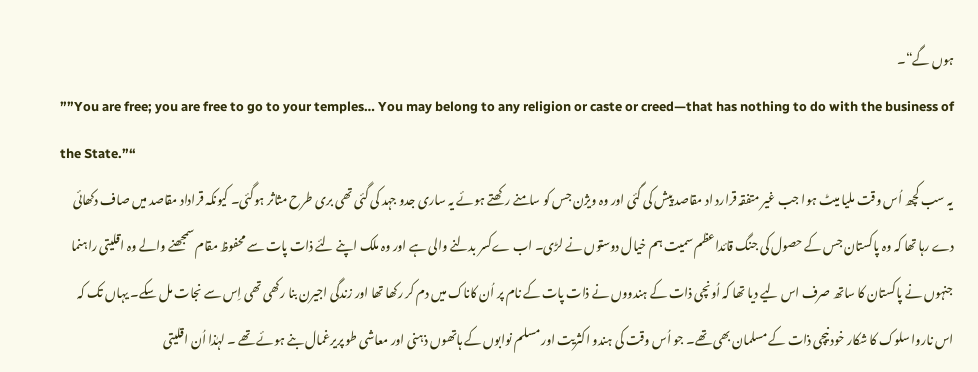ہوں گے“۔
””You are free; you are free to go to your temples… You may belong to any religion or caste or creed—that has nothing to do with the business of the State.”“
یہ سب کچھ اُس وقت ملیا میٹ ہوا جب غیر متفقہ قرارد اد مقاصد پیش کی گئی اور وہ ویژن جس کو سامنے رکھتے ہوئے یہ ساری جدو جہد کی گئی تھی بری طرح مثاثر ہوگئی۔ کیونکہ قراداد مقاصد میں صاف دکھائی دے رہا تھا کہ وہ پاکستان جس کے حصول کی جنگ قائداعظم سمیت ہم خیال دوستوں نے لڑی۔ اب ےکسر بدلنے والی ہے اور وہ ملک اپنے لئے ذات پات سے محفوظ مقام سمجھنے والے وہ اقلیتی راہنما جنہوں نے پاکستان کا ساتھ صرف اس لیے دیا تھا کہ اُونچی ذات کے ہندووں نے ذات پات کے نام پر اُن کاناک میں دم کر رکھا تھا اور زندگی اجیرن بنا رکھی تھی اِس سے نجات مل سکے۔ یہاں تک کہ اس ناروا سلوک کا شکار خود نیچی ذات کے مسلمان بھی تھے۔ جو اُس وقت کی ہندو اکثریت اور مسلم نوابوں کے ہاتھوں ذہنی اور معاشی طو پریرغمال بنے ہوئے تھے ۔ لہٰذا اُن اقلیتی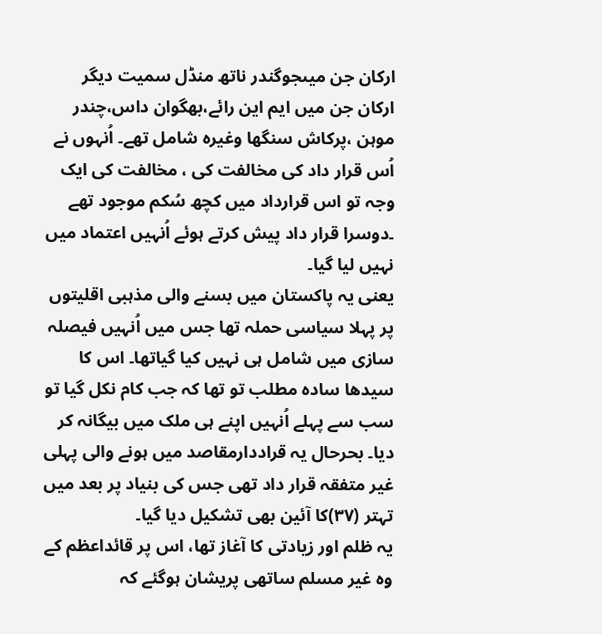ارکان جن میںجوگندر ناتھ منڈل سمیت دیگر ارکان جن میں ایم این رائے،بھگوان داس،چندر موہن ،پرکاش سنگھا وغیرہ شامل تھے۔ اُنہوں نے اُس قرار داد کی مخالفت کی ، مخالفت کی ایک وجہ تو اس قرارداد میں کچھ سُکم موجود تھے ۔دوسرا قرار داد پیش کرتے ہوئے اُنہیں اعتماد میں نہیں لیا گیا۔
یعنی یہ پاکستان میں بسنے والی مذہبی اقلیتوں پر پہلا سیاسی حملہ تھا جس میں اُنہیں فیصلہ سازی میں شامل ہی نہیں کیا گیاتھا۔ اس کا سیدھا سادہ مطلب تو تھا کہ جب کام نکل گیا تو سب سے پہلے اُنہیں اپنے ہی ملک میں بیگانہ کر دیا۔ بحرحال یہ قراددارمقاصد میں ہونے والی پہلی غیر متفقہ قرار داد تھی جس کی بنیاد پر بعد میں تہتر (۳۷)کا آئین بھی تشکیل دیا گیا۔
یہ ظلم اور زیادتی کا آغاز تھا، اس پر قائداعظم کے وہ غیر مسلم ساتھی پریشان ہوگئے کہ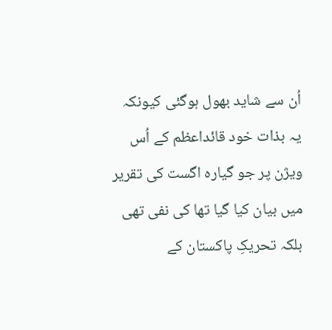اُن سے شاید بھول ہوگئی کیونکہ یہ بذات خود قائداعظم کے اُس ویژن پر جو گیارہ اگست کی تقریر میں بیان کیا گیا تھا کی نفی تھی بلکہ تحریکِ پاکستان کے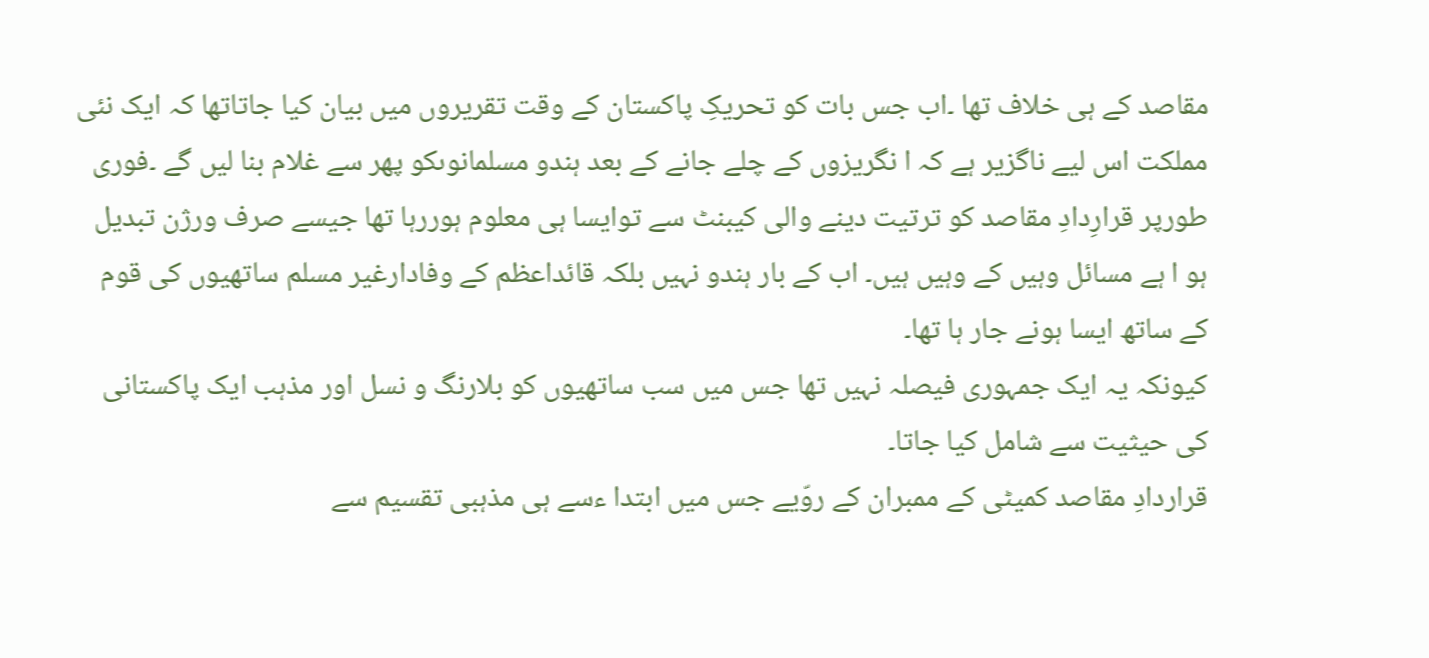مقاصد کے ہی خلاف تھا ۔اب جس بات کو تحریکِ پاکستان کے وقت تقریروں میں بیان کیا جاتاتھا کہ ایک نئی مملکت اس لیے ناگزیر ہے کہ ا نگریزوں کے چلے جانے کے بعد ہندو مسلمانوںکو پھر سے غلام بنا لیں گے ۔فوری طورپر قرارِدادِ مقاصد کو ترتیت دینے والی کیبنٹ سے توایسا ہی معلوم ہوررہا تھا جیسے صرف ورژن تبدیل ہو ا ہے مسائل وہیں کے وہیں ہیں۔ اب کے بار ہندو نہیں بلکہ قائداعظم کے وفادارغیر مسلم ساتھیوں کی قوم کے ساتھ ایسا ہونے جار ہا تھا۔
کیونکہ یہ ایک جمہوری فیصلہ نہیں تھا جس میں سب ساتھیوں کو بلارنگ و نسل اور مذہب ایک پاکستانی کی حیثیت سے شامل کیا جاتا۔
قراردادِ مقاصد کمیٹی کے ممبران کے روّیے جس میں ابتدا ءسے ہی مذہبی تقسیم سے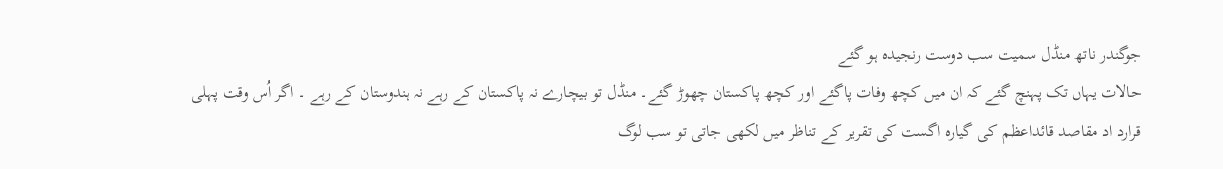جوگندر ناتھ منڈل سمیت سب دوست رنجیدہ ہو گئے
حالات یہاں تک پہنچ گئے کہ ان میں کچھ وفات پاگئے اور کچھ پاکستان چھوڑ گئے۔ منڈل تو بیچارے نہ پاکستان کے رہے نہ ہندوستان کے رہے ۔ اگر اُس وقت پہلی قرارد اد مقاصد قائداعظم کی گیارہ اگست کی تقریر کے تناظر میں لکھی جاتی تو سب لوگ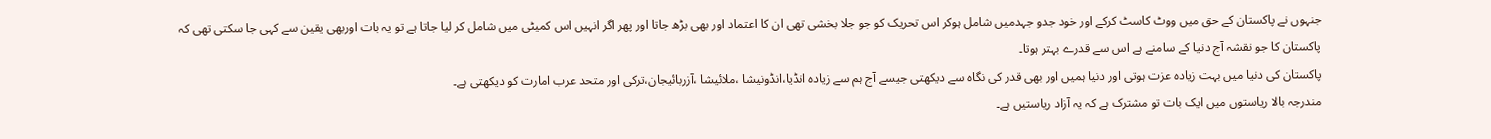جنہوں نے پاکستان کے حق میں ووٹ کاسٹ کرکے اور خود جدو جہدمیں شامل ہوکر اس تحریک کو جو جلا بخشی تھی ان کا اعتماد اور بھی بڑھ جاتا اور پھر اگر انہیں اس کمیٹی میں شامل کر لیا جاتا ہے تو یہ بات اوربھی یقین سے کہی جا سکتی تھی کہ پاکستان کا جو نقشہ آج دنیا کے سامنے ہے اس سے قدرے بہتر ہوتا۔
پاکستان کی دنیا میں بہت زیادہ عزت ہوتی اور دنیا ہمیں اور بھی قدر کی نگاہ سے دیکھتی جیسے آج ہم سے زیادہ انڈیا،انڈونیشا ،ملائیشا ،آزربائیجان،ترکی اور متحد عرب امارت کو دیکھتی ہے۔
مندرجہ بالا ریاستوں میں ایک بات تو مشترک ہے کہ یہ آزاد ریاستیں ہے۔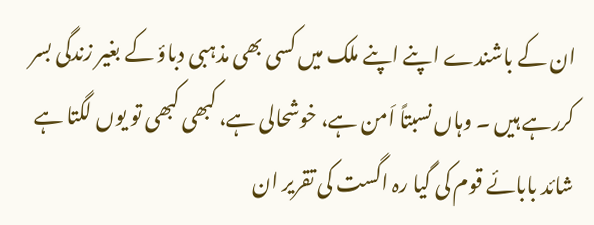ان کے باشندے اپنے اپنے ملک میں کسی بھی مذہبی دباؤ کے بغیر زندگی بسر کررہے ہیں ۔ وہاں نسبتاً اَمن ہے، خوشحالی ہے، کبھی کبھی تو یوں لگتا ہے شائد بابائے قوم کی گیا رہ اگست کی تقریر ان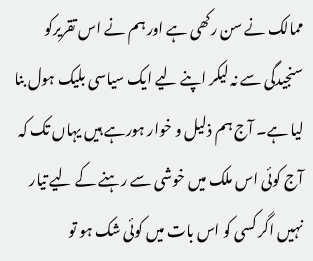ممالک نے سن رکھی ہے اور ہم نے اس تقریرکو سنجیدگی سے نہ لیکر اپنے لیے ایک سیاسی بلیک ہول بنا لیا ہے۔ آج ہم ذلیل و خوار ہورہے ہیں یہاں تک کہ آج کوئی اس ملک میں خوشی سے رہنے کے لیے تیار نہیں اگر کسی کو اس بات میں کوئی شک ہو تو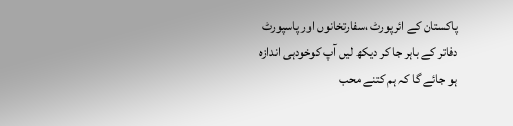پاکستان کے ائرپورٹ ،سفارتخانوں اور پاسپورٹ دفاتر کے باہر جا کر دیکھ لیں آپ کوخودہی اندازہ ہو جائے گا کہ ہم کتنے محب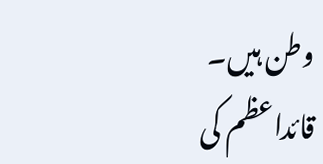وطن ہیں۔
قائداعظم کی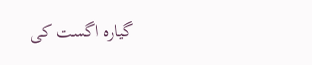گیارہ اگست کی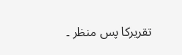تقریرکا پس منظر ۔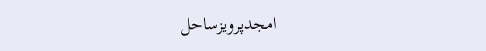امجدپرویزساحل